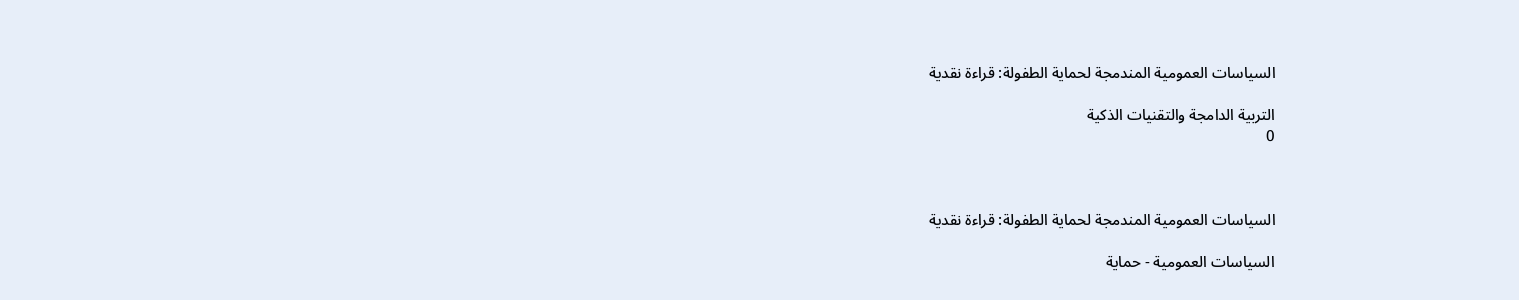السياسات العمومية المندمجة لحماية الطفولة: قراءة نقدية

التربية الدامجة والتقنيات الذكية
0



السياسات العمومية المندمجة لحماية الطفولة: قراءة نقدية

السياسات العمومية - حماية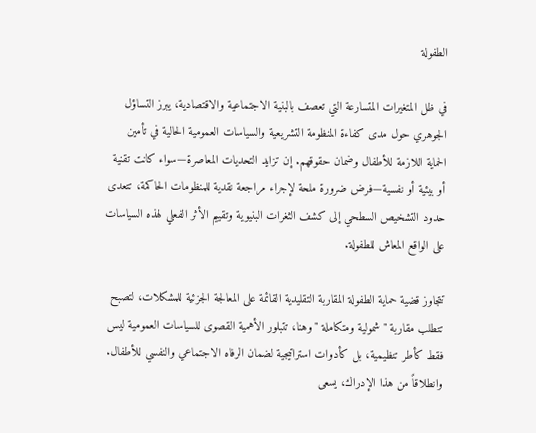الطفولة

في ظل المتغيرات المتسارعة التي تعصف بالبنية الاجتماعية والاقتصادية، يبرز التساؤل الجوهري حول مدى كفاءة المنظومة التشريعية والسياسات العمومية الحالية في تأمين الحماية اللازمة للأطفال وضمان حقوقهم. إن تزايد التحديات المعاصرة—سواء كانت تقنية أو بيئية أو نفسية—فرض ضرورة ملحة لإجراء مراجعة نقدية للمنظومات الحاكمة، تتعدى حدود التشخيص السطحي إلى كشف الثغرات البنيوية وتقييم الأثر الفعلي لهذه السياسات على الواقع المعاش للطفولة.

تتجاوز قضية حماية الطفولة المقاربة التقليدية القائمة على المعالجة الجزئية للمشكلات، لتصبح تتطلب مقاربة "شمولية ومتكاملة "وهنا، تتبلور الأهمية القصوى للسياسات العمومية ليس فقط كأطر تنظيمية، بل كأدوات استراتيجية لضمان الرفاه الاجتماعي والنفسي للأطفال. وانطلاقاً من هذا الإدراك، يسعى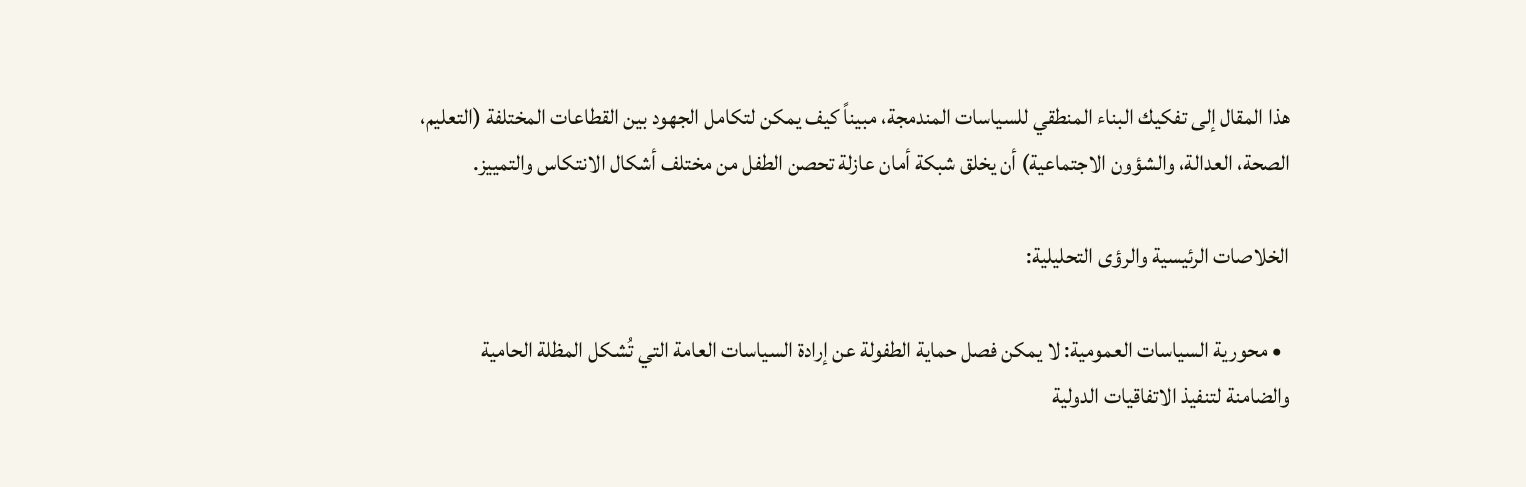هذا المقال إلى تفكيك البناء المنطقي للسياسات المندمجة، مبيناً كيف يمكن لتكامل الجهود بين القطاعات المختلفة (التعليم، الصحة، العدالة، والشؤون الاجتماعية) أن يخلق شبكة أمان عازلة تحصن الطفل من مختلف أشكال الانتكاس والتمييز.

الخلاصات الرئيسية والرؤى التحليلية:

  • محورية السياسات العمومية: لا يمكن فصل حماية الطفولة عن إرادة السياسات العامة التي تُشكل المظلة الحامية والضامنة لتنفيذ الاتفاقيات الدولية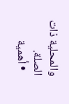والمحلية ذات الصلة.
  • أهمية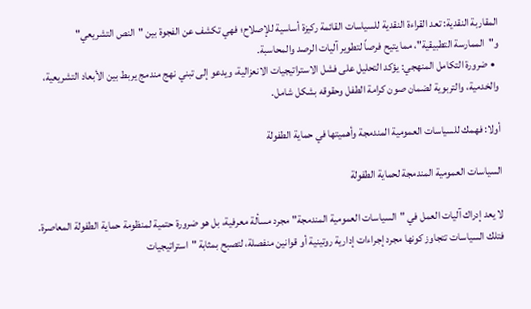المقاربة النقدية: تعد القراءة النقدية للسياسات القائمة ركيزة أساسية للإصلاح؛ فهي تكشف عن الفجوة بين "النص التشريعي" و"الممارسة التطبيقية"، مما يتيح فرصاً لتطوير آليات الرصد والمحاسبة.
  • ضرورة التكامل المنهجي: يؤكد التحليل على فشل الاستراتيجيات الانعزالية، ويدعو إلى تبني نهج مندمج يربط بين الأبعاد التشريعية، والخدمية، والتربوية لضمان صون كرامة الطفل وحقوقه بشكل شامل.

أولا: فهمك للسياسات العمومية المندمجة وأهميتها في حماية الطفولة

السياسات العمومية المندمجة لحماية الطفولة

لا يعد إدراك آليات العمل في "السياسات العمومية المندمجة" مجرد مسألة معرفية، بل هو ضرورة حتمية لمنظومة حماية الطفولة المعاصرة. فتلك السياسات تتجاوز كونها مجرد إجراءات إدارية روتينية أو قوانين منفصلة، لتصبح بمثابة "استراتيجيات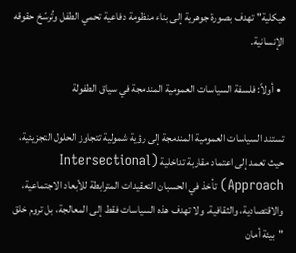هيكلية" تهدف بصورة جوهرية إلى بناء منظومة دفاعية تحمي الطفل وتُرسّخ حقوقه الإنسانية.

  • أولاً: فلسفة السياسات العمومية المندمجة في سياق الطفولة

تستند السياسات العمومية المندمجة إلى رؤية شمولية تتجاوز الحلول التجزيئية، حيث تعمد إلى اعتماد مقاربة تداخلية (Intersectional Approach) تأخذ في الحسبان التعقيدات المترابطة للأبعاد الاجتماعية، والاقتصادية، والثقافية. ولا تهدف هذه السياسات فقط إلى المعالجة، بل تروم خلق "بيئة أمان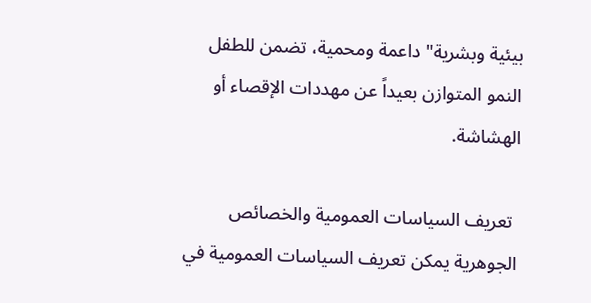بيئية وبشرية" داعمة ومحمية، تضمن للطفل النمو المتوازن بعيداً عن مهددات الإقصاء أو الهشاشة.

 تعريف السياسات العمومية والخصائص الجوهرية يمكن تعريف السياسات العمومية في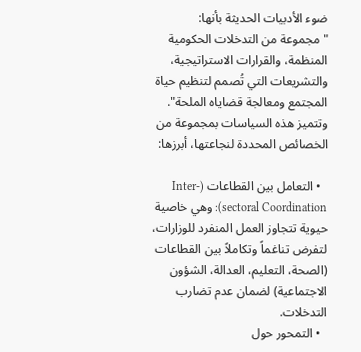ضوء الأدبيات الحديثة بأنها: "مجموعة من التدخلات الحكومية المنظمة، والقرارات الاستراتيجية، والتشريعات التي تُصمم لتنظيم حياة المجتمع ومعالجة قضاياه الملحة". وتتميز هذه السياسات بمجموعة من الخصائص المحددة لنجاعتها، أبرزها:

  • التعامل بين القطاعات (Inter-sectoral Coordination): وهي خاصية حيوية تتجاوز العمل المنفرد للوزارات، لتفرض تناغماً وتكاملاً بين القطاعات (الصحة، التعليم، العدالة، الشؤون الاجتماعية) لضمان عدم تضارب التدخلات.
  • التمحور حول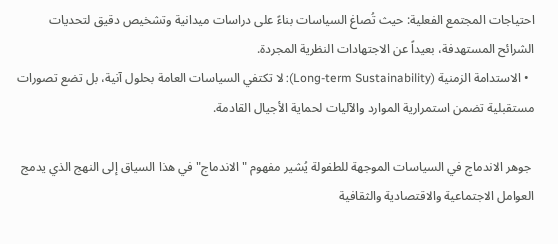احتياجات المجتمع الفعلية: حيث تُصاغ السياسات بناءً على دراسات ميدانية وتشخيص دقيق لتحديات الشرائح المستهدفة، بعيداً عن الاجتهادات النظرية المجردة.
  • الاستدامة الزمنية (Long-term Sustainability): لا تكتفي السياسات العامة بحلول آنية، بل تضع تصورات مستقبلية تضمن استمرارية الموارد والآليات لحماية الأجيال القادمة.

 جوهر الاندماج في السياسات الموجهة للطفولة يُشير مفهوم "الاندماج" في هذا السياق إلى النهج الذي يدمج العوامل الاجتماعية والاقتصادية والثقافية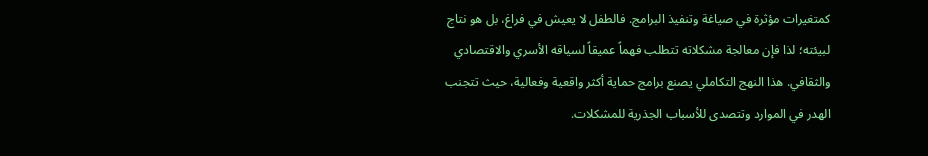كمتغيرات مؤثرة في صياغة وتنفيذ البرامج. فالطفل لا يعيش في فراغ، بل هو نتاج لبيئته؛ لذا فإن معالجة مشكلاته تتطلب فهماً عميقاً لسياقه الأسري والاقتصادي والثقافي. هذا النهج التكاملي يصنع برامج حماية أكثر واقعية وفعالية، حيث تتجنب الهدر في الموارد وتتصدى للأسباب الجذرية للمشكلات.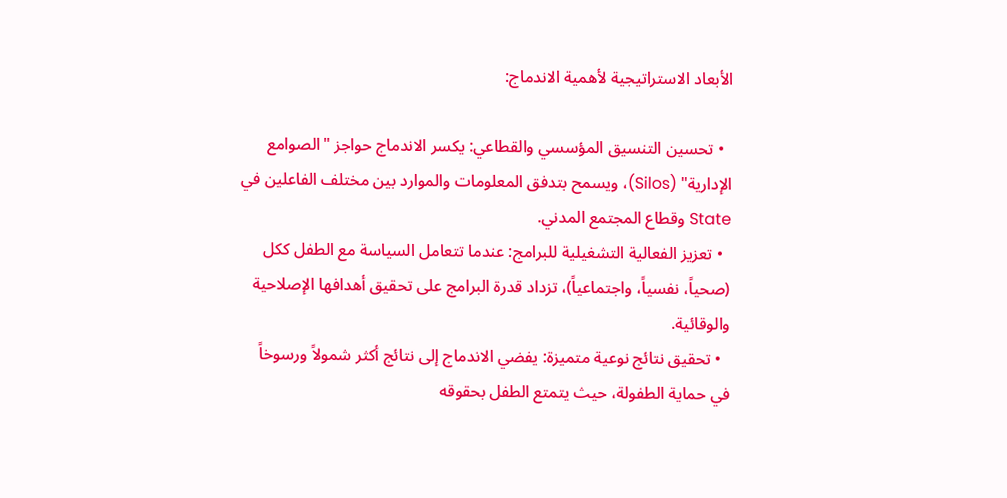الأبعاد الاستراتيجية لأهمية الاندماج:

  • تحسين التنسيق المؤسسي والقطاعي: يكسر الاندماج حواجز "الصوامع الإدارية" (Silos)، ويسمح بتدفق المعلومات والموارد بين مختلف الفاعلين في State وقطاع المجتمع المدني.
  • تعزيز الفعالية التشغيلية للبرامج: عندما تتعامل السياسة مع الطفل ككل (صحياً، نفسياً، واجتماعياً)، تزداد قدرة البرامج على تحقيق أهدافها الإصلاحية والوقائية.
  • تحقيق نتائج نوعية متميزة: يفضي الاندماج إلى نتائج أكثر شمولاً ورسوخاً في حماية الطفولة، حيث يتمتع الطفل بحقوقه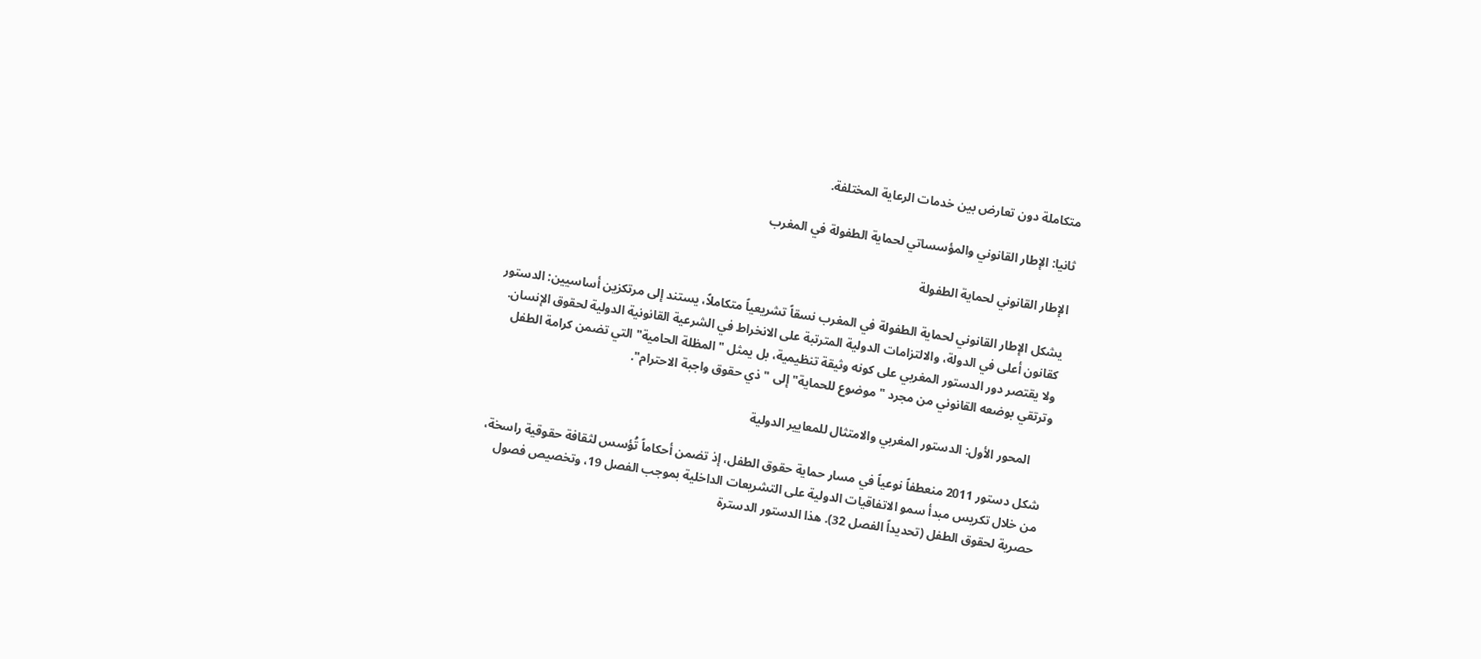متكاملة دون تعارض بين خدمات الرعاية المختلفة.

ثانيا: الإطار القانوني والمؤسساتي لحماية الطفولة في المغرب

الإطار القانوني لحماية الطفولة

يشكل الإطار القانوني لحماية الطفولة في المغرب نسقاً تشريعياً متكاملاً، يستند إلى مرتكزين أساسيين: الدستور كقانون أعلى في الدولة، والالتزامات الدولية المترتبة على الانخراط في الشرعية القانونية الدولية لحقوق الإنسان. ولا يقتصر دور الدستور المغربي على كونه وثيقة تنظيمية، بل يمثل "المظلة الحامية" التي تضمن كرامة الطفل وترتقي بوضعه القانوني من مجرد "موضوع للحماية" إلى "ذي حقوق واجبة الاحترام".

     المحور الأول: الدستور المغربي والامتثال للمعايير الدولية

شكل دستور 2011 منعطفاً نوعياً في مسار حماية حقوق الطفل، إذ تضمن أحكاماً تُؤسس لثقافة حقوقية راسخة، من خلال تكريس مبدأ سمو الاتفاقيات الدولية على التشريعات الداخلية بموجب الفصل 19، وتخصيص فصول حصرية لحقوق الطفل (تحديداً الفصل 32). هذا الدستور الدسترة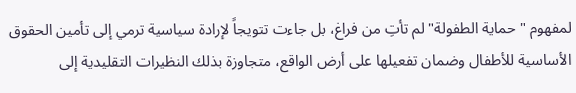لمفهوم "حماية الطفولة" لم تأتِ من فراغ، بل جاءت تتويجاً لإرادة سياسية ترمي إلى تأمين الحقوق الأساسية للأطفال وضمان تفعيلها على أرض الواقع، متجاوزة بذلك النظيرات التقليدية إلى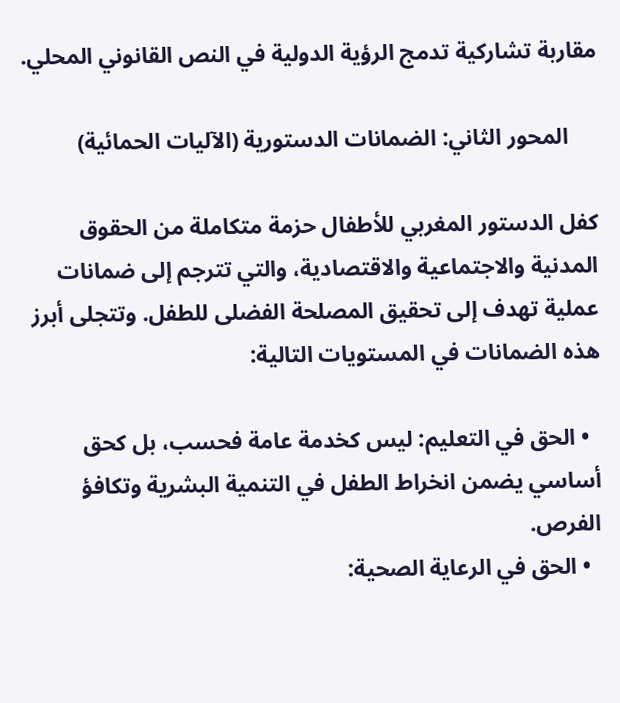مقاربة تشاركية تدمج الرؤية الدولية في النص القانوني المحلي.

     المحور الثاني: الضمانات الدستورية (الآليات الحمائية)

كفل الدستور المغربي للأطفال حزمة متكاملة من الحقوق المدنية والاجتماعية والاقتصادية، والتي تترجم إلى ضمانات عملية تهدف إلى تحقيق المصلحة الفضلى للطفل. وتتجلى أبرز هذه الضمانات في المستويات التالية:

  • الحق في التعليم: ليس كخدمة عامة فحسب، بل كحق أساسي يضمن انخراط الطفل في التنمية البشرية وتكافؤ الفرص.
  • الحق في الرعاية الصحية: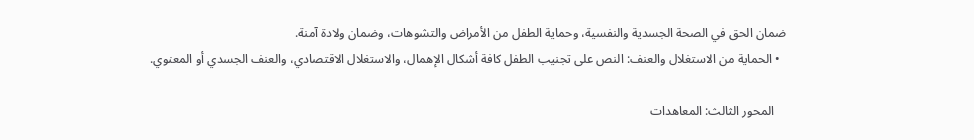ضمان الحق في الصحة الجسدية والنفسية، وحماية الطفل من الأمراض والتشوهات، وضمان ولادة آمنة.
  • الحماية من الاستغلال والعنف: النص على تجنيب الطفل كافة أشكال الإهمال، والاستغلال الاقتصادي، والعنف الجسدي أو المعنوي.

    المحور الثالث: المعاهدات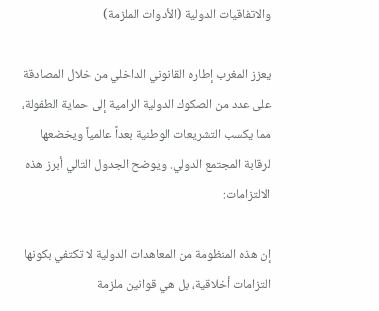والاتفاقيات الدولية (الأدوات الملزمة)

يعزز المغرب إطاره القانوني الداخلي من خلال المصادقة على عدد من الصكوك الدولية الرامية إلى حماية الطفولة، مما يكسب التشريعات الوطنية بعداً عالمياً ويخضعها لرقابة المجتمع الدولي. ويوضح الجدول التالي أبرز هذه الالتزامات:

إن هذه المنظومة من المعاهدات الدولية لا تكتفي بكونها التزامات أخلاقية، بل هي قوانين ملزمة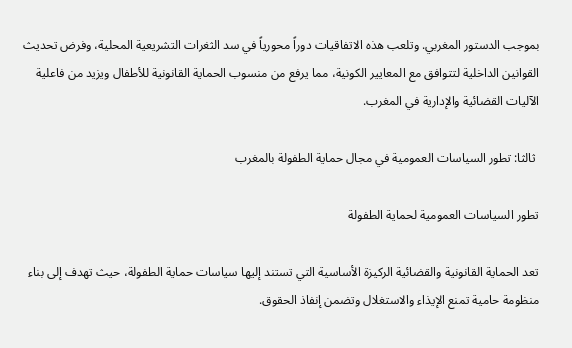بموجب الدستور المغربي. وتلعب هذه الاتفاقيات دوراً محورياً في سد الثغرات التشريعية المحلية، وفرض تحديث القوانين الداخلية لتتوافق مع المعايير الكونية، مما يرفع من منسوب الحماية القانونية للأطفال ويزيد من فاعلية الآليات القضائية والإدارية في المغرب.

 ثالثا: تطور السياسات العمومية في مجال حماية الطفولة بالمغرب

تطور السياسات العمومية لحماية الطفولة

تعد الحماية القانونية والقضائية الركيزة الأساسية التي تستند إليها سياسات حماية الطفولة، حيث تهدف إلى بناء منظومة حامية تمنع الإيذاء والاستغلال وتضمن إنفاذ الحقوق.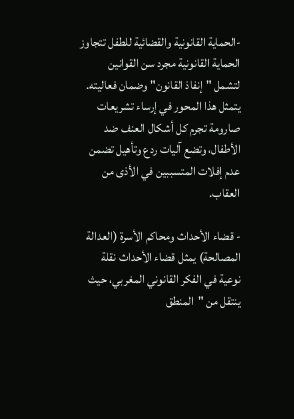-الحماية القانونية والقضائية للطفل تتجاوز الحماية القانونية مجرد سن القوانين لتشمل "إنفاذ القانون" وضمان فعاليته. يتمثل هذا المحور في إرساء تشريعات صارومة تجرم كل أشكال العنف ضد الأطفال، وتضع آليات ردع وتأهيل تضمن عدم إفلات المتسببين في الأذى من العقاب.

- قضاء الأحداث ومحاكم الأسرة (العدالة المصالحة) يمثل قضاء الأحداث نقلة نوعية في الفكر القانوني المغربي، حيث ينتقل من "المنطق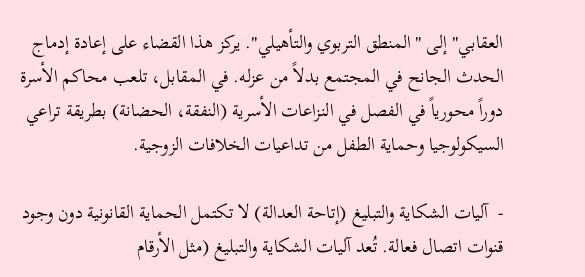العقابي" إلى "المنطق التربوي والتأهيلي". يركز هذا القضاء على إعادة إدماج الحدث الجانح في المجتمع بدلاً من عزله. في المقابل، تلعب محاكم الأسرة دوراً محورياً في الفصل في النزاعات الأسرية (النفقة، الحضانة) بطريقة تراعي السيكولوجيا وحماية الطفل من تداعيات الخلافات الزوجية.

-  آليات الشكاية والتبليغ (إتاحة العدالة) لا تكتمل الحماية القانونية دون وجود قنوات اتصال فعالة. تُعد آليات الشكاية والتبليغ (مثل الأرقام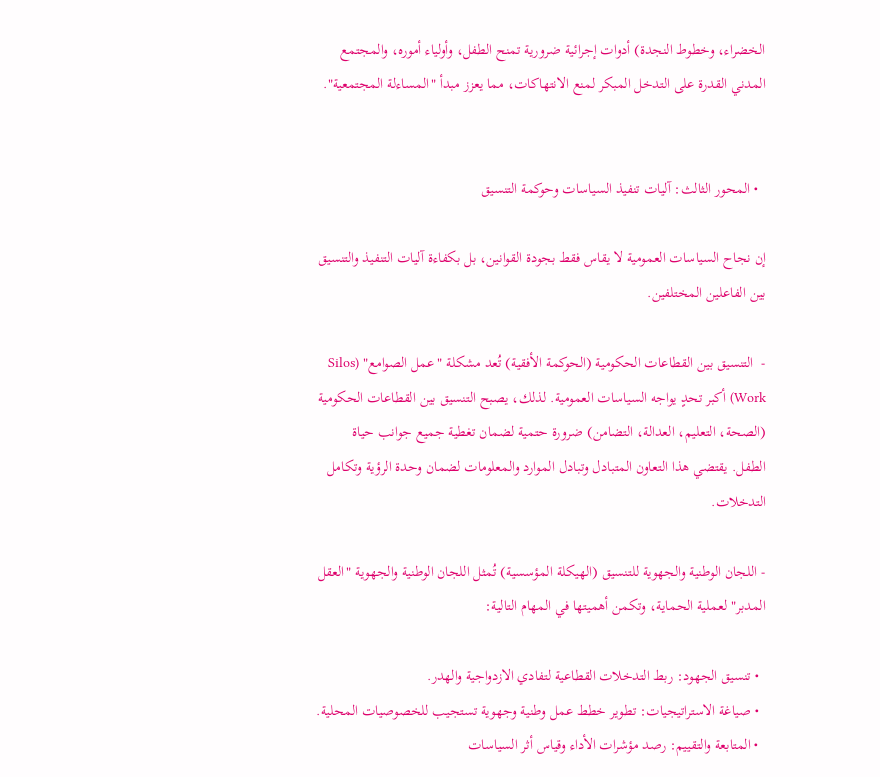الخضراء، وخطوط النجدة) أدوات إجرائية ضرورية تمنح الطفل، وأولياء أموره، والمجتمع المدني القدرة على التدخل المبكر لمنع الانتهاكات، مما يعزز مبدأ "المساءلة المجتمعية".


  • المحور الثالث: آليات تنفيذ السياسات وحوكمة التنسيق

إن نجاح السياسات العمومية لا يقاس فقط بجودة القوانين، بل بكفاءة آليات التنفيذ والتنسيق بين الفاعلين المختلفين.

-  التنسيق بين القطاعات الحكومية (الحوكمة الأفقية) تُعد مشكلة "عمل الصوامع" (Silos Work) أكبر تحدٍ يواجه السياسات العمومية. لذلك، يصبح التنسيق بين القطاعات الحكومية (الصحة، التعليم، العدالة، التضامن) ضرورة حتمية لضمان تغطية جميع جوانب حياة الطفل. يقتضي هذا التعاون المتبادل وتبادل الموارد والمعلومات لضمان وحدة الرؤية وتكامل التدخلات.

- اللجان الوطنية والجهوية للتنسيق (الهيكلة المؤسسية) تُمثل اللجان الوطنية والجهوية "العقل المدبر" لعملية الحماية، وتكمن أهميتها في المهام التالية:

  • تنسيق الجهود: ربط التدخلات القطاعية لتفادي الازدواجية والهدر.
  • صياغة الاستراتيجيات: تطوير خطط عمل وطنية وجهوية تستجيب للخصوصيات المحلية.
  • المتابعة والتقييم: رصد مؤشرات الأداء وقياس أثر السياسات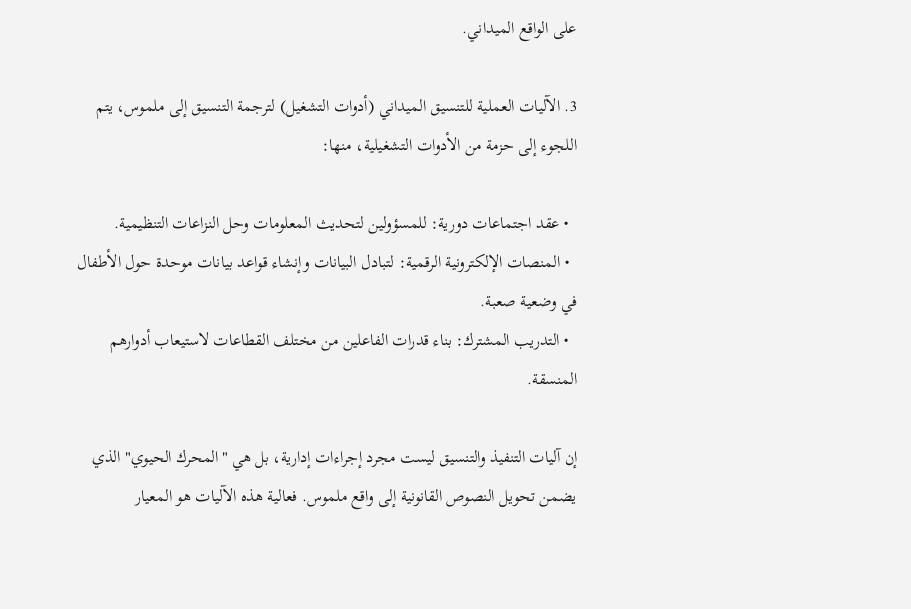على الواقع الميداني.

3. الآليات العملية للتنسيق الميداني (أدوات التشغيل) لترجمة التنسيق إلى ملموس، يتم اللجوء إلى حزمة من الأدوات التشغيلية، منها:

  • عقد اجتماعات دورية: للمسؤولين لتحديث المعلومات وحل النزاعات التنظيمية.
  • المنصات الإلكترونية الرقمية: لتبادل البيانات وإنشاء قواعد بيانات موحدة حول الأطفال في وضعية صعبة.
  • التدريب المشترك: بناء قدرات الفاعلين من مختلف القطاعات لاستيعاب أدوارهم المنسقة.

إن آليات التنفيذ والتنسيق ليست مجرد إجراءات إدارية، بل هي "المحرك الحيوي" الذي يضمن تحويل النصوص القانونية إلى واقع ملموس. فعالية هذه الآليات هو المعيار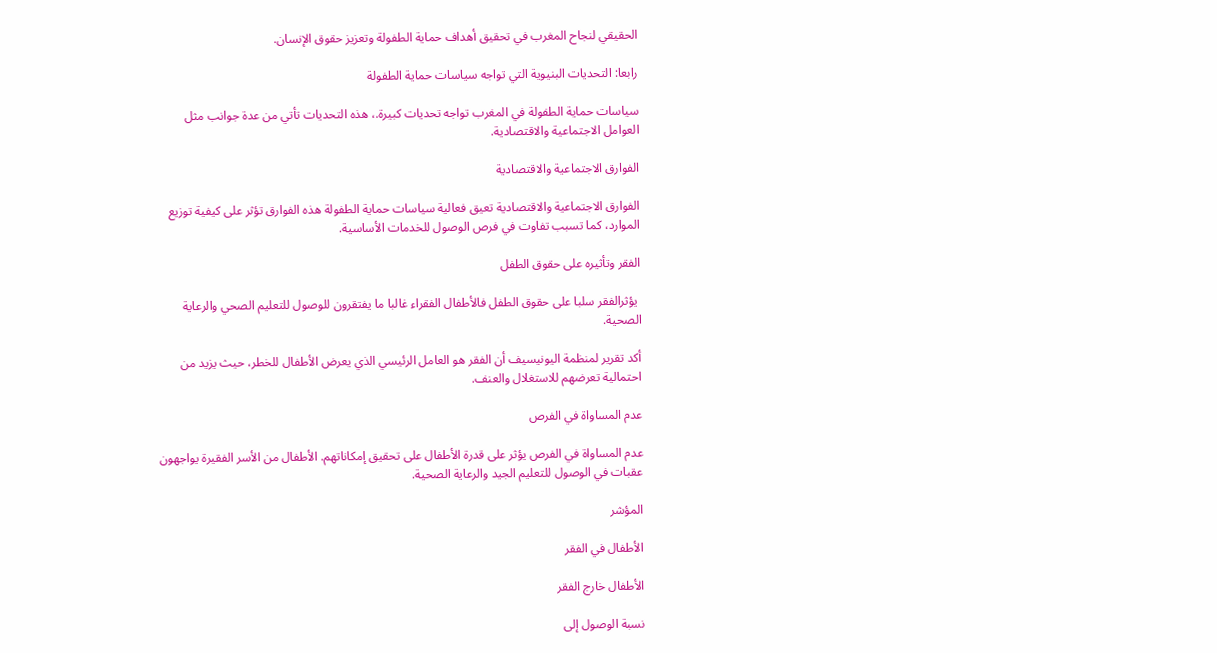الحقيقي لنجاح المغرب في تحقيق أهداف حماية الطفولة وتعزيز حقوق الإنسان.

رابعا: التحديات البنيوية التي تواجه سياسات حماية الطفولة

سياسات حماية الطفولة في المغرب تواجه تحديات كبيرة.، هذه التحديات تأتي من عدة جوانب مثل العوامل الاجتماعية والاقتصادية.

الفوارق الاجتماعية والاقتصادية

الفوارق الاجتماعية والاقتصادية تعيق فعالية سياسات حماية الطفولة هذه الفوارق تؤثر على كيفية توزيع الموارد، كما تسبب تفاوت في فرص الوصول للخدمات الأساسية.

الفقر وتأثيره على حقوق الطفل

 يؤثرالفقر سلبا على حقوق الطفل فالأطفال الفقراء غالبا ما يفتقرون للوصول للتعليم الصحي والرعاية الصحية.

أكد تقرير لمنظمة اليونيسيف أن الفقر هو العامل الرئيسي الذي يعرض الأطفال للخطر، حيث يزيد من احتمالية تعرضهم للاستغلال والعنف.

عدم المساواة في الفرص

عدم المساواة في الفرص يؤثر على قدرة الأطفال على تحقيق إمكاناتهم. الأطفال من الأسر الفقيرة يواجهون عقبات في الوصول للتعليم الجيد والرعاية الصحية.

المؤشر

الأطفال في الفقر

الأطفال خارج الفقر

نسبة الوصول إلى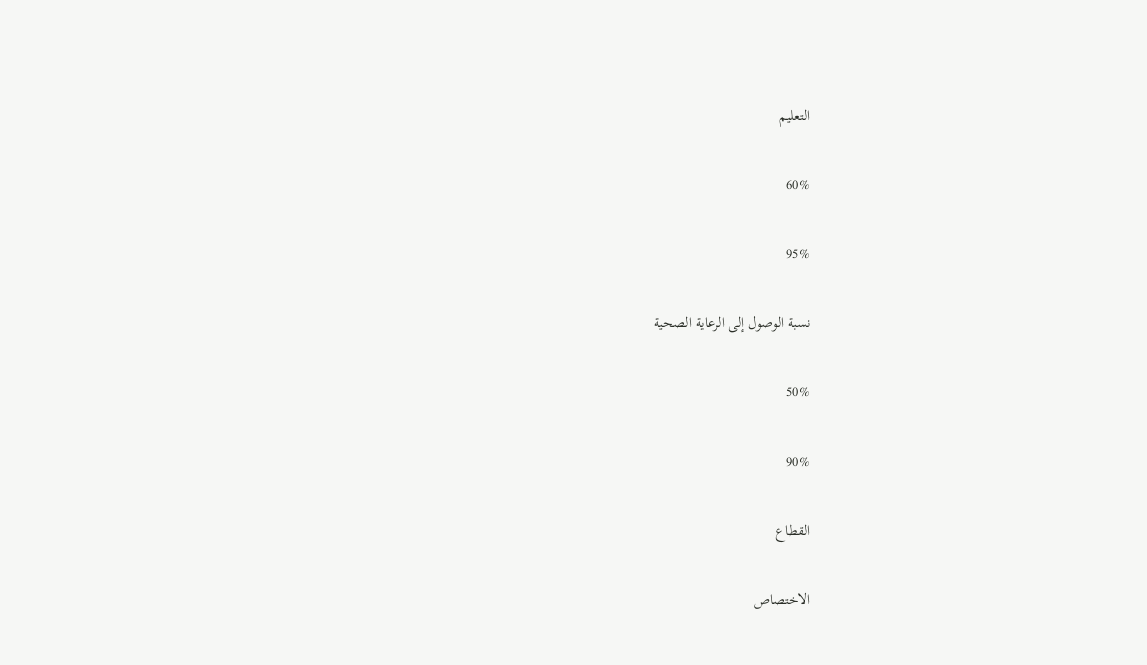التعليم

60%

95%

نسبة الوصول إلى الرعاية الصحية

50%

90%

القطاع

الاختصاص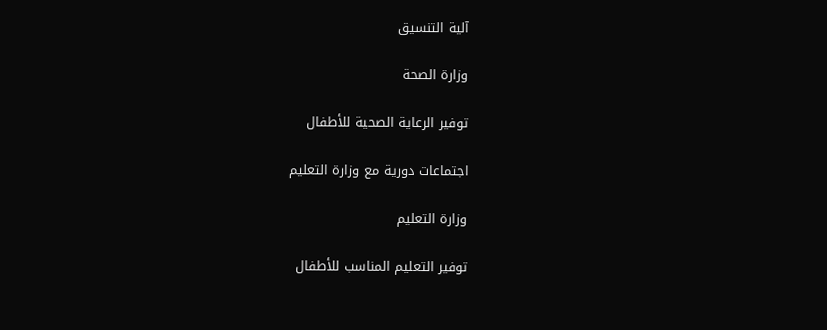آلية التنسيق

وزارة الصحة

توفير الرعاية الصحية للأطفال

اجتماعات دورية مع وزارة التعليم

وزارة التعليم

توفير التعليم المناسب للأطفال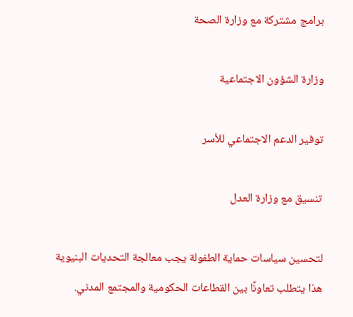برامج مشتركة مع وزارة الصحة

وزارة الشؤون الاجتماعية

توفير الدعم الاجتماعي للأسر

تنسيق مع وزارة العدل

لتحسين سياسات حماية الطفولة يجب معالجة التحديات البنيوية هذا يتطلب تعاونًا بين القطاعات الحكومية والمجتمع المدني.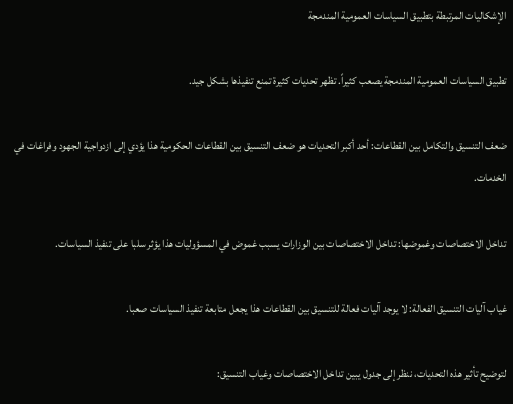الإشكاليات المرتبطة بتطبيق السياسات العمومية المندمجة

تطبيق السياسات العمومية المندمجة يصعب كثيراً. تظهر تحديات كثيرة تمنع تنفيذها بشكل جيد.

ضعف التنسيق والتكامل بين القطاعات: أحد أكبر التحديات هو ضعف التنسيق بين القطاعات الحكومية هذا يؤدي إلى ازدواجية الجهود وفراغات في الخدمات.

تداخل الاختصاصات وغموضها: تداخل الاختصاصات بين الوزارات يسبب غموض في المسؤوليات هذا يؤثر سلبا على تنفيذ السياسات.

غياب آليات التنسيق الفعالة: لا يوجد آليات فعالة للتنسيق بين القطاعات هذا يجعل متابعة تنفيذ السياسات صعبا.

لتوضيح تأثير هذه التحديات، ننظر إلى جدول يبين تداخل الاختصاصات وغياب التنسيق: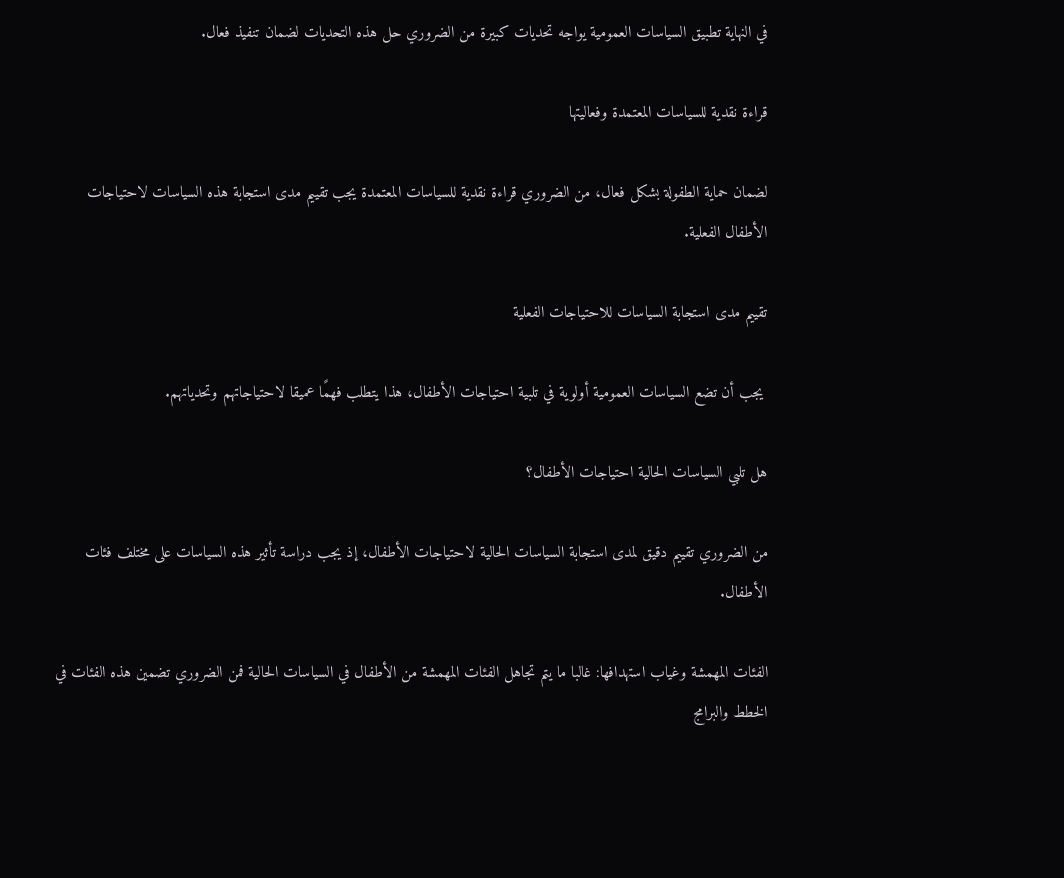في النهاية تطبيق السياسات العمومية يواجه تحديات كبيرة من الضروري حل هذه التحديات لضمان تنفيذ فعال.

قراءة نقدية للسياسات المعتمدة وفعاليتها

لضمان حماية الطفولة بشكل فعال، من الضروري قراءة نقدية للسياسات المعتمدة يجب تقييم مدى استجابة هذه السياسات لاحتياجات الأطفال الفعلية.

تقييم مدى استجابة السياسات للاحتياجات الفعلية

 يجب أن تضع السياسات العمومية أولوية في تلبية احتياجات الأطفال، هذا يتطلب فهمًا عميقا لاحتياجاتهم وتحدياتهم.

هل تلبي السياسات الحالية احتياجات الأطفال؟

من الضروري تقييم دقيق لمدى استجابة السياسات الحالية لاحتياجات الأطفال، إذ يجب دراسة تأثير هذه السياسات على مختلف فئات الأطفال.

الفئات المهمشة وغياب استهدافها: غالبا ما يتم تجاهل الفئات المهمشة من الأطفال في السياسات الحالية فمن الضروري تضمين هذه الفئات في الخطط والبرامج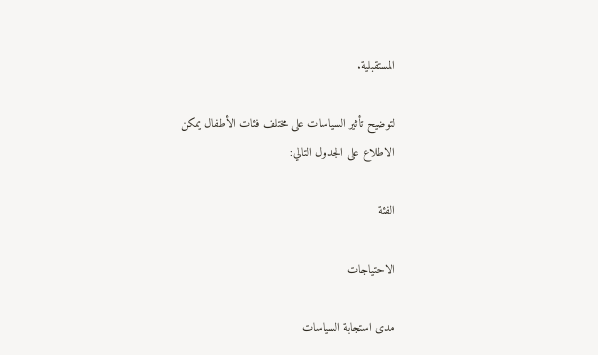المستقبلية.

لتوضيح تأثير السياسات على مختلف فئات الأطفال يمكن الاطلاع على الجدول التالي:

الفئة

الاحتياجات

مدى استجابة السياسات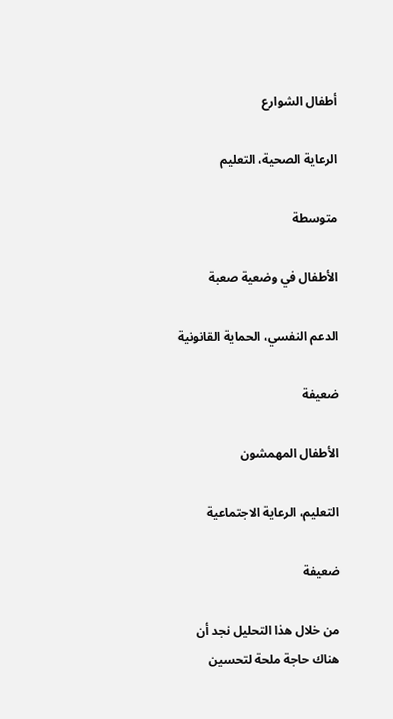أطفال الشوارع

الرعاية الصحية، التعليم

متوسطة

الأطفال في وضعية صعبة

الدعم النفسي، الحماية القانونية

ضعيفة

الأطفال المهمشون

التعليم، الرعاية الاجتماعية

ضعيفة

من خلال هذا التحليل نجد أن هناك حاجة ملحة لتحسين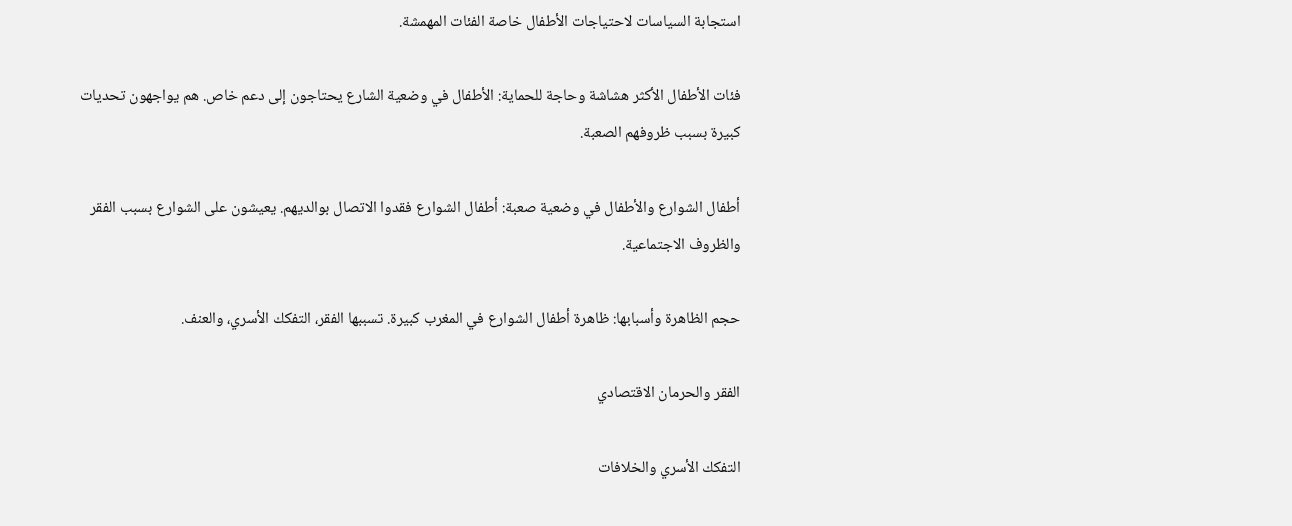استجابة السياسات لاحتياجات الأطفال خاصة الفئات المهمشة.

فئات الأطفال الأكثر هشاشة وحاجة للحماية: الأطفال في وضعية الشارع يحتاجون إلى دعم خاص. هم يواجهون تحديات كبيرة بسبب ظروفهم الصعبة.

أطفال الشوارع والأطفال في وضعية صعبة: أطفال الشوارع فقدوا الاتصال بوالديهم. يعيشون على الشوارع بسبب الفقر والظروف الاجتماعية.

حجم الظاهرة وأسبابها: ظاهرة أطفال الشوارع في المغرب كبيرة. تسببها الفقر، التفكك الأسري، والعنف.

الفقر والحرمان الاقتصادي

التفكك الأسري والخلافات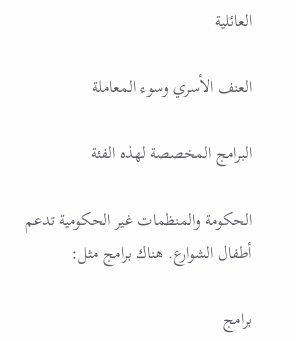العائلية

العنف الأسري وسوء المعاملة

البرامج المخصصة لهذه الفئة

الحكومة والمنظمات غير الحكومية تدعم أطفال الشوارع. هناك برامج مثل:

برامج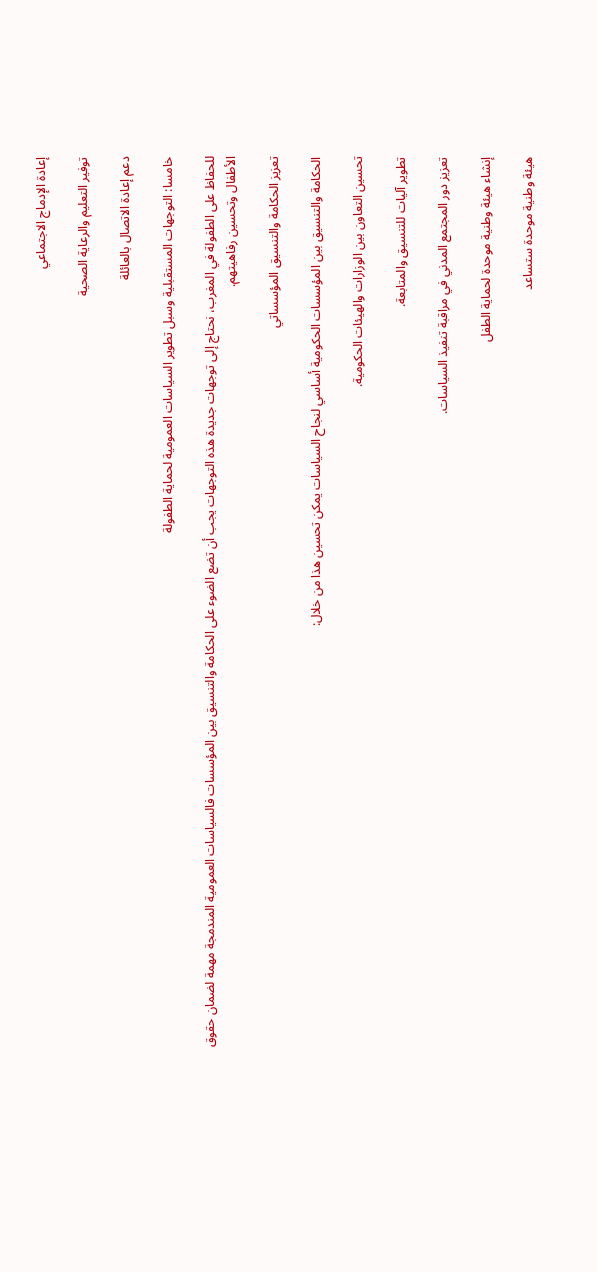إعادة الإدماج الاجتماعي

توفير التعليم والرعاية الصحية

دعم إعادة الاتصال بالعائلة

خامسا: التوجهات المستقبلية وسبل تطوير السياسات العمومية لحماية الطفولة

للحفاظ على الطفولة في المغرب، نحتاج إلى توجهات جديدة هذه التوجهات يجب أن تضع الضوء على الحكامة والتنسيق بين المؤسسات فالسياسات العمومية المندمجة مهمة لضمان حقوق الأطفال وتحسين رفاهيتهم.

تعزيز الحكامة والتنسيق المؤسساتي

الحكامة والتنسيق بين المؤسسات الحكومية أساسي لنجاح السياسات يمكن تحسين هذا من خلال:

تحسين التعاون بين الوزارات والهيئات الحكومية.

تطوير آليات للتنسيق والمتابعة.

تعزيز دور المجتمع المدني في مراقبة تنفيذ السياسات.

إنشاء هيئة وطنية موحدة لحماية الطفل

هيئة وطنية موحدة ستساعد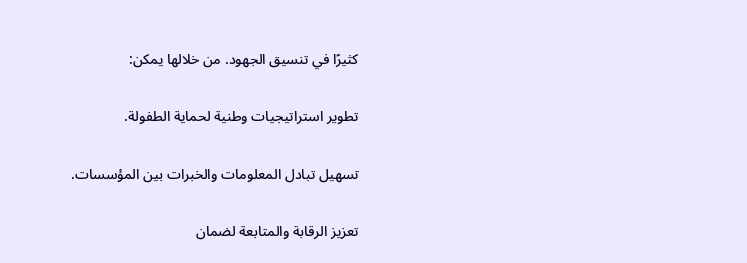كثيرًا في تنسيق الجهود. من خلالها يمكن:

تطوير استراتيجيات وطنية لحماية الطفولة.

تسهيل تبادل المعلومات والخبرات بين المؤسسات.

تعزيز الرقابة والمتابعة لضمان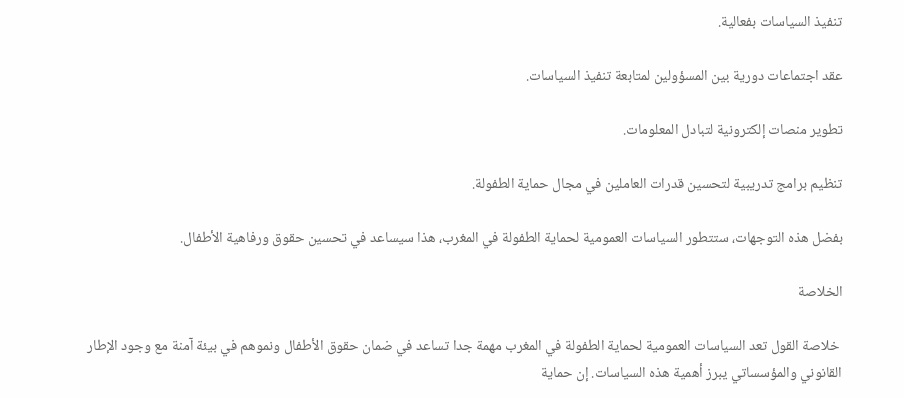تنفيذ السياسات بفعالية.

عقد اجتماعات دورية بين المسؤولين لمتابعة تنفيذ السياسات.

تطوير منصات إلكترونية لتبادل المعلومات.

تنظيم برامج تدريبية لتحسين قدرات العاملين في مجال حماية الطفولة.

بفضل هذه التوجهات، ستتطور السياسات العمومية لحماية الطفولة في المغرب، هذا سيساعد في تحسين حقوق ورفاهية الأطفال.

الخلاصة

 خلاصة القول تعد السياسات العمومية لحماية الطفولة في المغرب مهمة جدا تساعد في ضمان حقوق الأطفال ونموهم في بيئة آمنة مع وجود الإطار القانوني والمؤسساتي يبرز أهمية هذه السياسات. إن حماية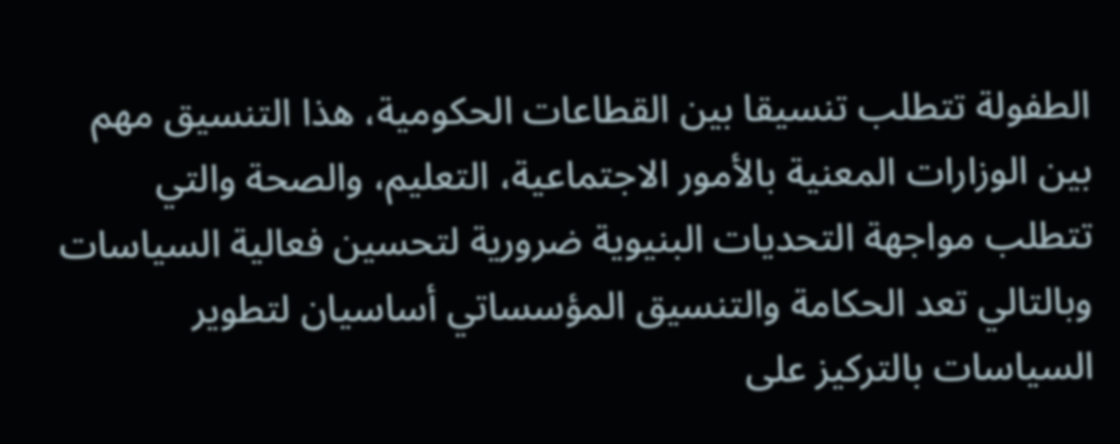الطفولة تتطلب تنسيقا بين القطاعات الحكومية، هذا التنسيق مهم بين الوزارات المعنية بالأمور الاجتماعية، التعليم، والصحة والتي تتطلب مواجهة التحديات البنيوية ضرورية لتحسين فعالية السياسات وبالتالي تعد الحكامة والتنسيق المؤسساتي أساسيان لتطوير السياسات بالتركيز على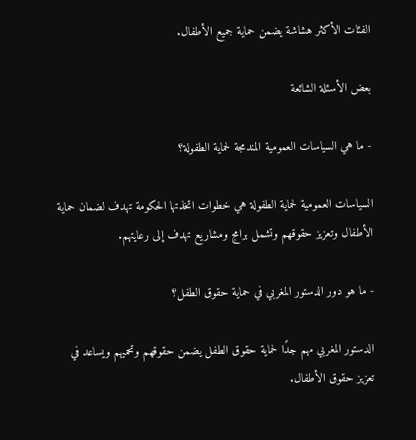الفئات الأكثر هشاشة يضمن حماية جميع الأطفال.

بعض الأسئلة الشائعة

- ما هي السياسات العمومية المندمجة لحماية الطفولة؟

السياسات العمومية لحماية الطفولة هي خطوات اتخذتها الحكومة تهدف لضمان حماية الأطفال وتعزيز حقوقهم وتشمل برامج ومشاريع تهدف إلى رعايتهم.

- ما هو دور الدستور المغربي في حماية حقوق الطفل؟

الدستور المغربي مهم جدًا لحماية حقوق الطفل يضمن حقوقهم وتحميهم ويساعد في تعزيز حقوق الأطفال.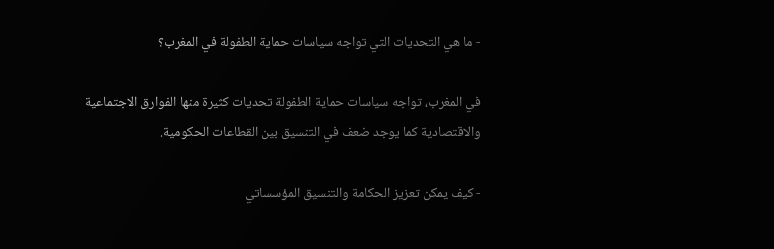- ما هي التحديات التي تواجه سياسات حماية الطفولة في المغرب؟

في المغرب، تواجه سياسات حماية الطفولة تحديات كثيرة منها الفوارق الاجتماعية والاقتصادية كما يوجد ضعف في التنسيق بين القطاعات الحكومية.

- كيف يمكن تعزيز الحكامة والتنسيق المؤسساتي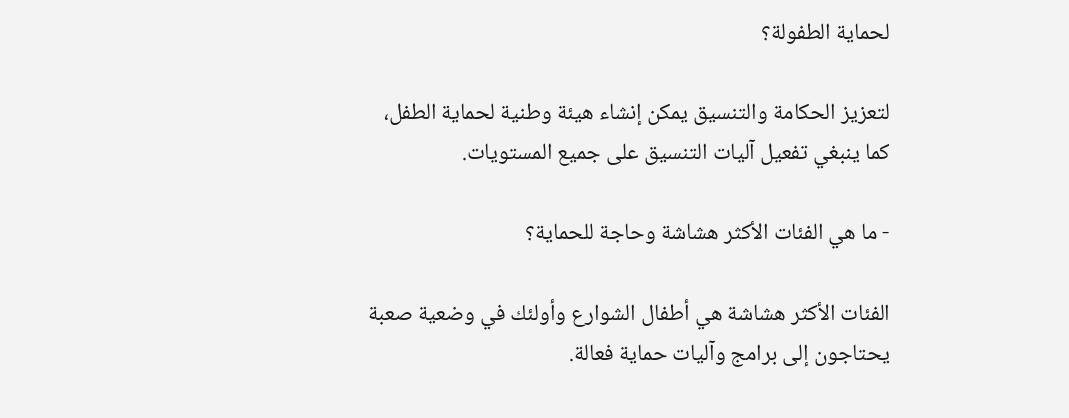لحماية الطفولة؟

لتعزيز الحكامة والتنسيق يمكن إنشاء هيئة وطنية لحماية الطفل، كما ينبغي تفعيل آليات التنسيق على جميع المستويات.

- ما هي الفئات الأكثر هشاشة وحاجة للحماية؟

الفئات الأكثر هشاشة هي أطفال الشوارع وأولئك في وضعية صعبة يحتاجون إلى برامج وآليات حماية فعالة.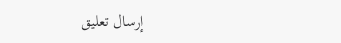إرسال تعليق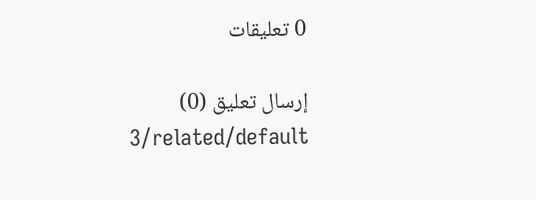0 تعليقات

إرسال تعليق (0)
3/related/default